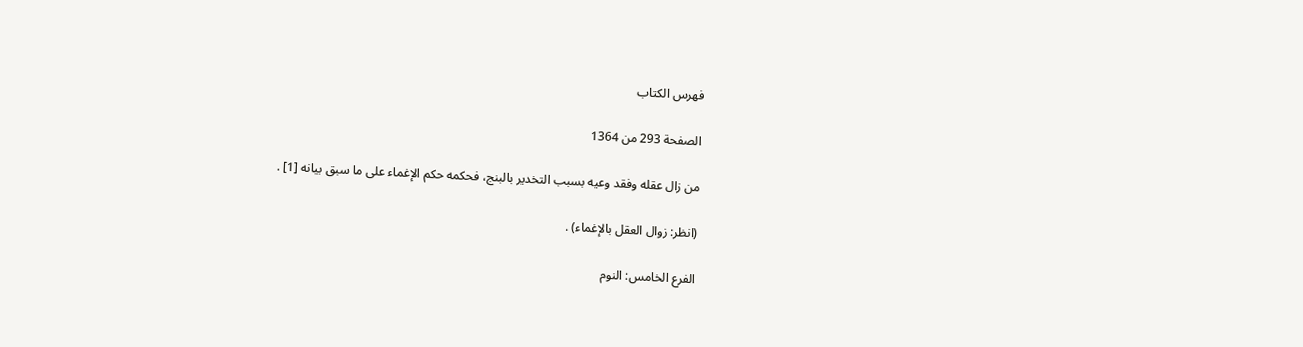فهرس الكتاب

الصفحة 293 من 1364

من زال عقله وفقد وعيه بسبب التخدير بالبنج، فحكمه حكم الإغماء على ما سبق بيانه [1] .

(انظر: زوال العقل بالإغماء) .

الفرع الخامس: النوم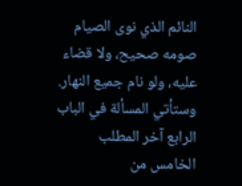النائم الذي نوى الصيام صومه صحيح، ولا قضاء عليه، ولو نام جميع النهار. وستأتي المسألة في الباب الرابع آخر المطلب الخامس من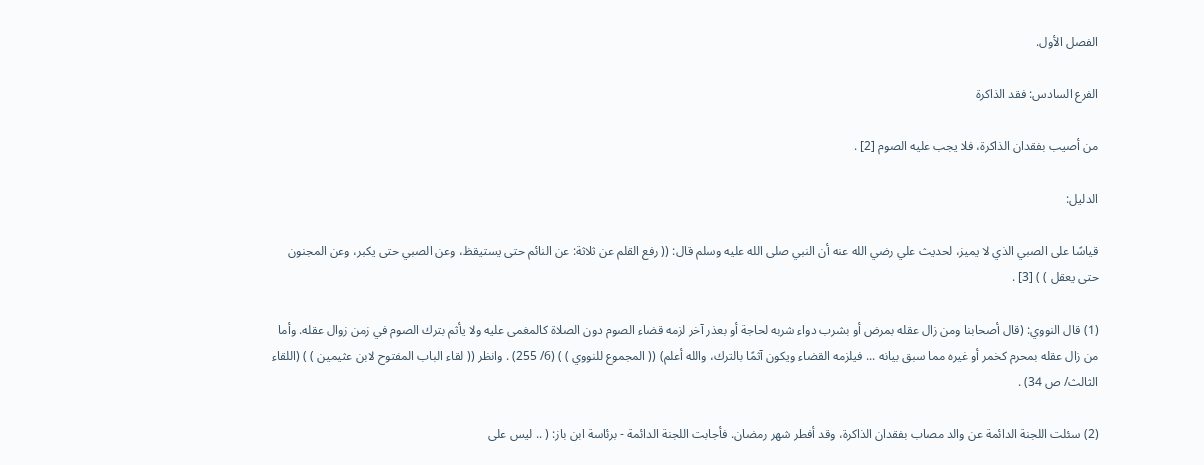الفصل الأول.

الفرع السادس: فقد الذاكرة

من أصيب بفقدان الذاكرة، فلا يجب عليه الصوم [2] .

الدليل:

قياسًا على الصبي الذي لا يميز، لحديث علي رضي الله عنه أن النبي صلى الله عليه وسلم قال: (( رفع القلم عن ثلاثة: عن النائم حتى يستيقظ، وعن الصبي حتى يكبر، وعن المجنون حتى يعقل ) ) [3] .

(1) قال النووي: (قال أصحابنا ومن زال عقله بمرض أو بشرب دواء شربه لحاجة أو بعذر آخر لزمه قضاء الصوم دون الصلاة كالمغمى عليه ولا يأثم بترك الصوم في زمن زوال عقله. وأما من زال عقله بمحرم كخمر أو غيره مما سبق بيانه ... فيلزمه القضاء ويكون آثمًا بالترك، والله أعلم) (( المجموع للنووي ) ) (6/ 255) . وانظر (( لقاء الباب المفتوح لابن عثيمين ) ) (اللقاء الثالث/ ص 34) .

(2) سئلت اللجنة الدائمة عن والد مصاب بفقدان الذاكرة، وقد أفطر شهر رمضان. فأجابت اللجنة الدائمة - برئاسة ابن باز: ( .. ليس على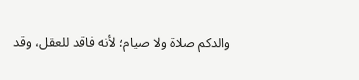والدكم صلاة ولا صيام؛ لأنه فاقد للعقل، وقد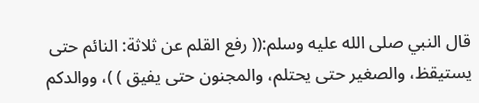قال النبي صلى الله عليه وسلم:(( رفع القلم عن ثلاثة: النائم حتى يستيقظ، والصغير حتى يحتلم، والمجنون حتى يفيق ) )، ووالدكم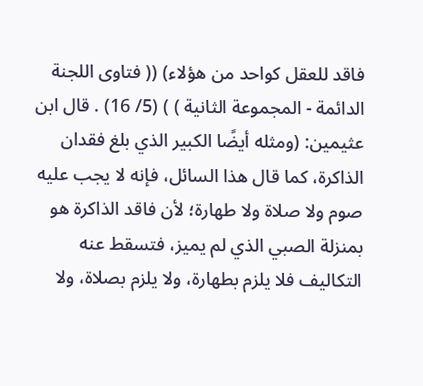فاقد للعقل كواحد من هؤلاء) (( فتاوى اللجنة الدائمة - المجموعة الثانية ) ) (5/ 16) . قال ابن عثيمين: (ومثله أيضًا الكبير الذي بلغ فقدان الذاكرة، كما قال هذا السائل، فإنه لا يجب عليه صوم ولا صلاة ولا طهارة؛ لأن فاقد الذاكرة هو بمنزلة الصبي الذي لم يميز، فتسقط عنه التكاليف فلا يلزم بطهارة، ولا يلزم بصلاة، ولا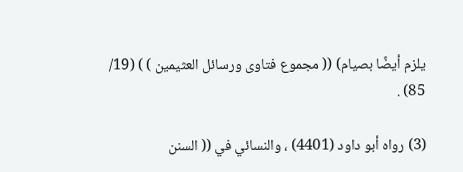يلزم أيضًا بصيام) (( مجموع فتاوى ورسائل العثيمين ) ) (19/ 85) .

(3) رواه أبو داود (4401) ، والنسائي في (( السنن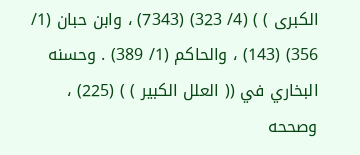الكبرى ) ) (4/ 323) (7343) ، وابن حبان (1/ 356) (143) ، والحاكم (1/ 389) . وحسنه البخاري في (( العلل الكبير ) ) (225) ، وصححه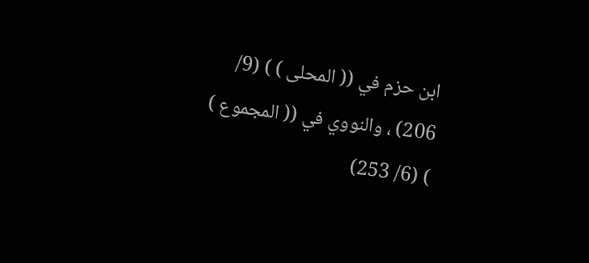ابن حزم في (( المحلى ) ) (9/ 206) ، والنووي في (( المجموع ) ) (6/ 253)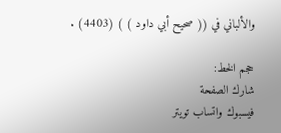والألباني في (( صحيح أبي داود ) ) (4403) .

حجم الخط:
شارك الصفحة
فيسبوك واتساب تويتر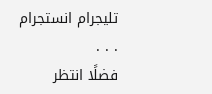تليجرام انستجرام
. . .
فضلًا انتظر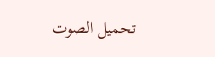تحميل الصوت